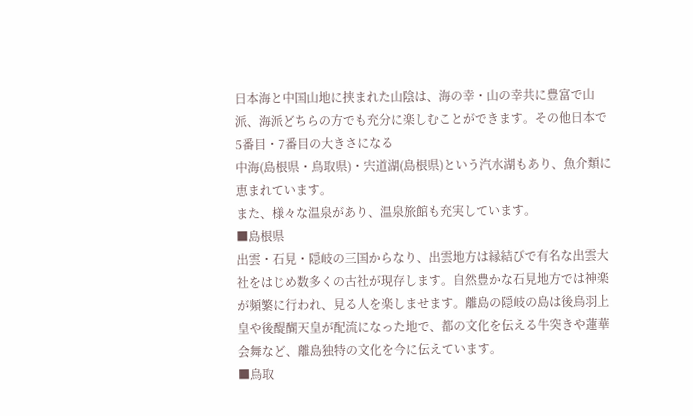日本海と中国山地に挟まれた山陰は、海の幸・山の幸共に豊富で山派、海派どちらの方でも充分に楽しむことができます。その他日本で5番目・7番目の大きさになる
中海(島根県・鳥取県)・宍道湖(島根県)という汽水湖もあり、魚介類に恵まれています。
また、様々な温泉があり、温泉旅館も充実しています。
■島根県
出雲・石見・隠岐の三国からなり、出雲地方は縁結びで有名な出雲大社をはじめ数多くの古社が現存します。自然豊かな石見地方では神楽が頻繁に行われ、見る人を楽しませます。離島の隠岐の島は後鳥羽上皇や後醍醐天皇が配流になった地で、都の文化を伝える牛突きや蓮華会舞など、離島独特の文化を今に伝えています。
■鳥取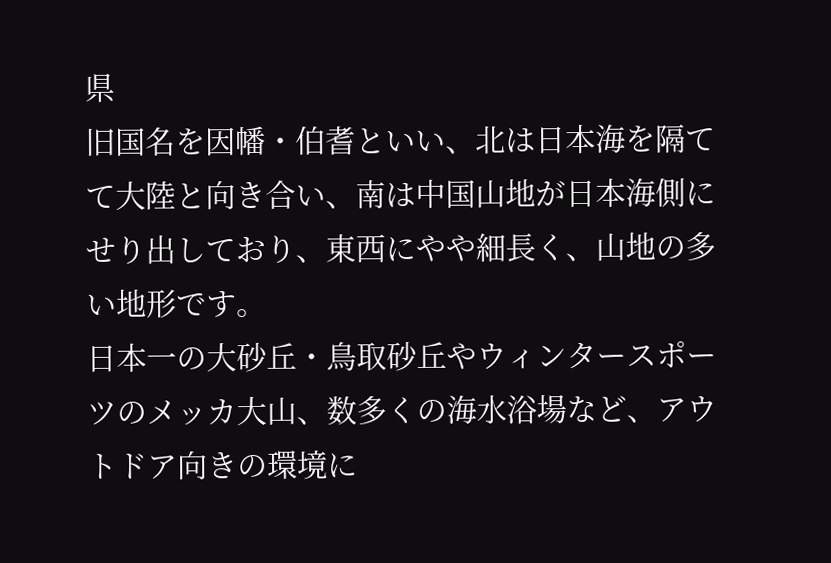県
旧国名を因幡・伯耆といい、北は日本海を隔てて大陸と向き合い、南は中国山地が日本海側にせり出しており、東西にやや細長く、山地の多い地形です。
日本一の大砂丘・鳥取砂丘やウィンタースポーツのメッカ大山、数多くの海水浴場など、アウトドア向きの環境に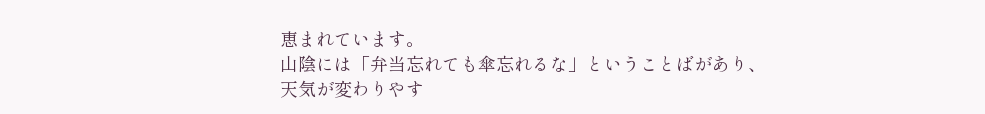恵まれています。
山陰には「弁当忘れても傘忘れるな」ということばがあり、天気が変わりやす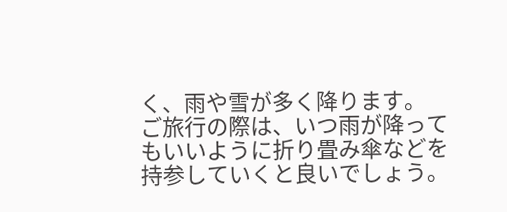く、雨や雪が多く降ります。
ご旅行の際は、いつ雨が降ってもいいように折り畳み傘などを持参していくと良いでしょう。